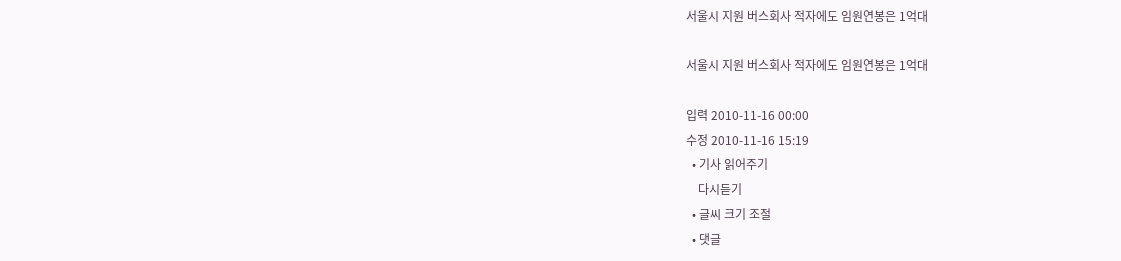서울시 지원 버스회사 적자에도 임원연봉은 1억대

서울시 지원 버스회사 적자에도 임원연봉은 1억대

입력 2010-11-16 00:00
수정 2010-11-16 15:19
  • 기사 읽어주기
    다시듣기
  • 글씨 크기 조절
  • 댓글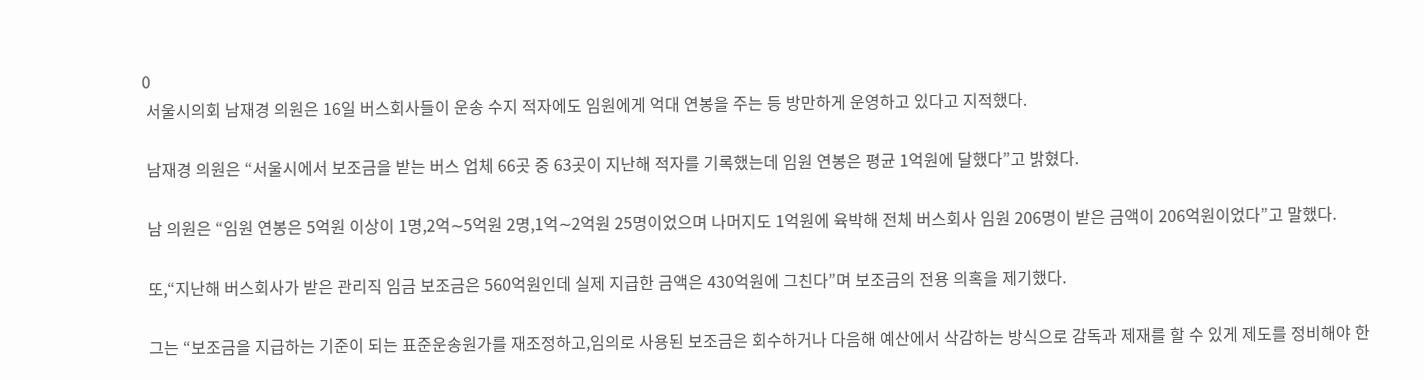0
 서울시의회 남재경 의원은 16일 버스회사들이 운송 수지 적자에도 임원에게 억대 연봉을 주는 등 방만하게 운영하고 있다고 지적했다.

 남재경 의원은 “서울시에서 보조금을 받는 버스 업체 66곳 중 63곳이 지난해 적자를 기록했는데 임원 연봉은 평균 1억원에 달했다”고 밝혔다.

 남 의원은 “임원 연봉은 5억원 이상이 1명,2억∼5억원 2명,1억∼2억원 25명이었으며 나머지도 1억원에 육박해 전체 버스회사 임원 206명이 받은 금액이 206억원이었다”고 말했다.

 또,“지난해 버스회사가 받은 관리직 임금 보조금은 560억원인데 실제 지급한 금액은 430억원에 그친다”며 보조금의 전용 의혹을 제기했다.

 그는 “보조금을 지급하는 기준이 되는 표준운송원가를 재조정하고,임의로 사용된 보조금은 회수하거나 다음해 예산에서 삭감하는 방식으로 감독과 제재를 할 수 있게 제도를 정비해야 한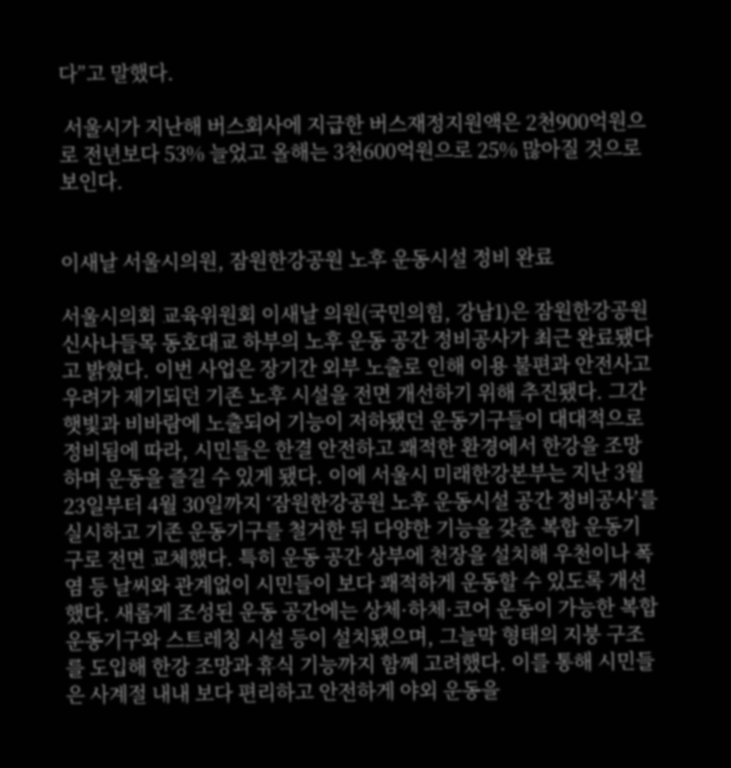다”고 말했다.

 서울시가 지난해 버스회사에 지급한 버스재정지원액은 2천900억원으로 전년보다 53% 늘었고 올해는 3천600억원으로 25% 많아질 것으로 보인다.


이새날 서울시의원, 잠원한강공원 노후 운동시설 정비 완료

서울시의회 교육위원회 이새날 의원(국민의힘, 강남1)은 잠원한강공원 신사나들목 동호대교 하부의 노후 운동 공간 정비공사가 최근 완료됐다고 밝혔다. 이번 사업은 장기간 외부 노출로 인해 이용 불편과 안전사고 우려가 제기되던 기존 노후 시설을 전면 개선하기 위해 추진됐다. 그간 햇빛과 비바람에 노출되어 기능이 저하됐던 운동기구들이 대대적으로 정비됨에 따라, 시민들은 한결 안전하고 쾌적한 환경에서 한강을 조망하며 운동을 즐길 수 있게 됐다. 이에 서울시 미래한강본부는 지난 3월 23일부터 4월 30일까지 ‘잠원한강공원 노후 운동시설 공간 정비공사’를 실시하고 기존 운동기구를 철거한 뒤 다양한 기능을 갖춘 복합 운동기구로 전면 교체했다. 특히 운동 공간 상부에 천장을 설치해 우천이나 폭염 등 날씨와 관계없이 시민들이 보다 쾌적하게 운동할 수 있도록 개선했다. 새롭게 조성된 운동 공간에는 상체·하체·코어 운동이 가능한 복합 운동기구와 스트레칭 시설 등이 설치됐으며, 그늘막 형태의 지붕 구조를 도입해 한강 조망과 휴식 기능까지 함께 고려했다. 이를 통해 시민들은 사계절 내내 보다 편리하고 안전하게 야외 운동을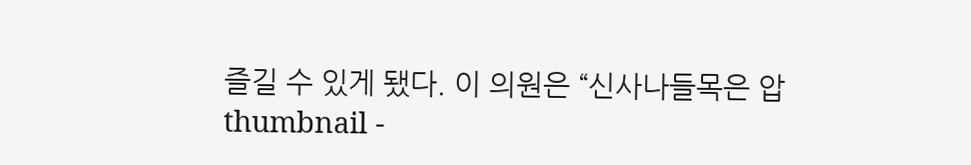즐길 수 있게 됐다. 이 의원은 “신사나들목은 압
thumbnail -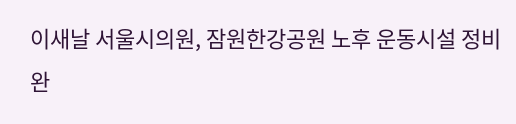이새날 서울시의원, 잠원한강공원 노후 운동시설 정비 완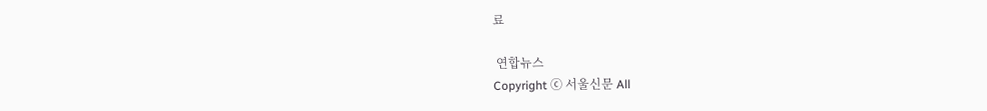료

 연합뉴스
Copyright ⓒ 서울신문 All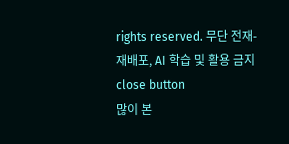rights reserved. 무단 전재-재배포, AI 학습 및 활용 금지
close button
많이 본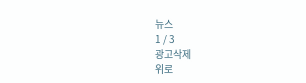뉴스
1 / 3
광고삭제
위로